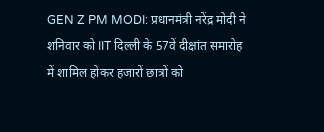GEN Z PM MODI: प्रधानमंत्री नरेंद्र मोदी ने शनिवार को IIT दिल्ली के 57वें दीक्षांत समारोह में शामिल होकर हजारों छात्रों को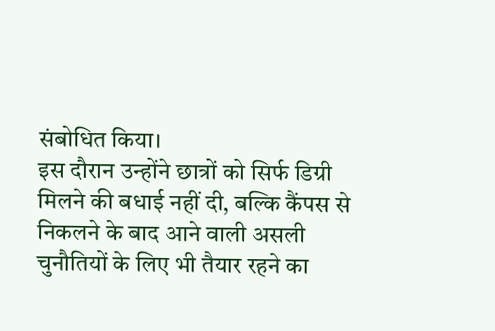संबोधित किया।
इस दौरान उन्होंने छात्रों को सिर्फ डिग्री मिलने की बधाई नहीं दी, बल्कि कैंपस से निकलने के बाद आने वाली असली चुनौतियों के लिए भी तैयार रहने का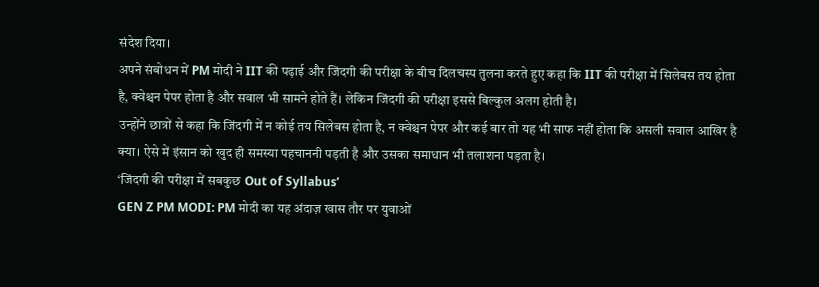संदेश दिया।
अपने संबोधन में PM मोदी ने IIT की पढ़ाई और जिंदगी की परीक्षा के बीच दिलचस्प तुलना करते हुए कहा कि IIT की परीक्षा में सिलेबस तय होता है, क्वेश्चन पेपर होता है और सवाल भी सामने होते हैं। लेकिन जिंदगी की परीक्षा इससे बिल्कुल अलग होती है।
उन्होंने छात्रों से कहा कि जिंदगी में न कोई तय सिलेबस होता है, न क्वेश्चन पेपर और कई बार तो यह भी साफ नहीं होता कि असली सवाल आखिर है क्या। ऐसे में इंसान को खुद ही समस्या पहचाननी पड़ती है और उसका समाधान भी तलाशना पड़ता है।
‘जिंदगी की परीक्षा में सबकुछ Out of Syllabus’
GEN Z PM MODI: PM मोदी का यह अंदाज़ खास तौर पर युवाओं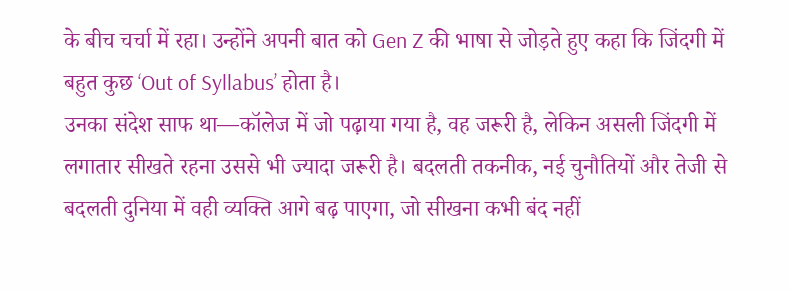के बीच चर्चा में रहा। उन्होंने अपनी बात को Gen Z की भाषा से जोड़ते हुए कहा कि जिंदगी में बहुत कुछ ‘Out of Syllabus’ होता है।
उनका संदेश साफ था—कॉलेज में जो पढ़ाया गया है, वह जरूरी है, लेकिन असली जिंदगी में लगातार सीखते रहना उससे भी ज्यादा जरूरी है। बदलती तकनीक, नई चुनौतियों और तेजी से बदलती दुनिया में वही व्यक्ति आगे बढ़ पाएगा, जो सीखना कभी बंद नहीं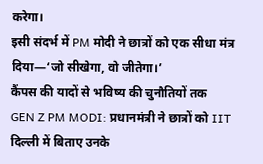करेगा।
इसी संदर्भ में PM मोदी ने छात्रों को एक सीधा मंत्र दिया—‘जो सीखेगा, वो जीतेगा।’
कैंपस की यादों से भविष्य की चुनौतियों तक
GEN Z PM MODI: प्रधानमंत्री ने छात्रों को IIT दिल्ली में बिताए उनके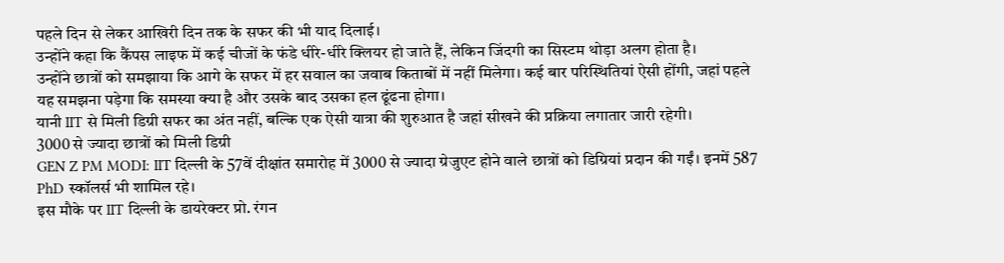पहले दिन से लेकर आखिरी दिन तक के सफर की भी याद दिलाई।
उन्होंने कहा कि कैंपस लाइफ में कई चीजों के फंडे धीरे-धीरे क्लियर हो जाते हैं, लेकिन जिंदगी का सिस्टम थोड़ा अलग होता है।
उन्होंने छात्रों को समझाया कि आगे के सफर में हर सवाल का जवाब किताबों में नहीं मिलेगा। कई बार परिस्थितियां ऐसी होंगी, जहां पहले यह समझना पड़ेगा कि समस्या क्या है और उसके बाद उसका हल ढूंढना होगा।
यानी IIT से मिली डिग्री सफर का अंत नहीं, बल्कि एक ऐसी यात्रा की शुरुआत है जहां सीखने की प्रक्रिया लगातार जारी रहेगी।
3000 से ज्यादा छात्रों को मिली डिग्री
GEN Z PM MODI: IIT दिल्ली के 57वें दीक्षांत समारोह में 3000 से ज्यादा ग्रेजुएट होने वाले छात्रों को डिग्रियां प्रदान की गईं। इनमें 587 PhD स्कॉलर्स भी शामिल रहे।
इस मौके पर IIT दिल्ली के डायरेक्टर प्रो. रंगन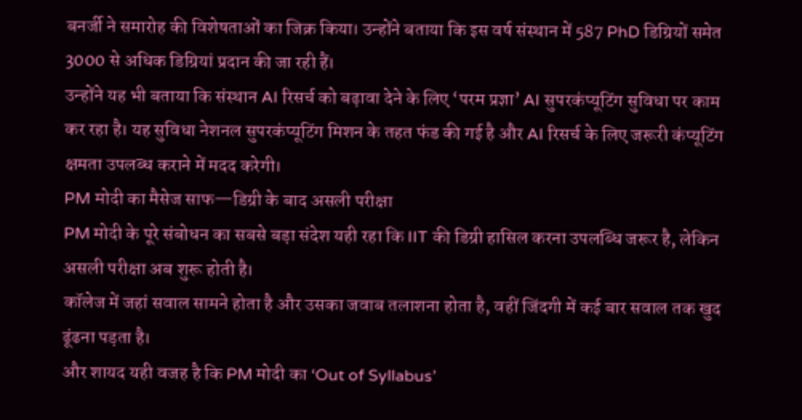बनर्जी ने समारोह की विशेषताओं का जिक्र किया। उन्होंने बताया कि इस वर्ष संस्थान में 587 PhD डिग्रियों समेत 3000 से अधिक डिग्रियां प्रदान की जा रही हैं।
उन्होंने यह भी बताया कि संस्थान AI रिसर्च को बढ़ावा देने के लिए ‘परम प्रज्ञा’ AI सुपरकंप्यूटिंग सुविधा पर काम कर रहा है। यह सुविधा नेशनल सुपरकंप्यूटिंग मिशन के तहत फंड की गई है और AI रिसर्च के लिए जरूरी कंप्यूटिंग क्षमता उपलब्ध कराने में मदद करेगी।
PM मोदी का मैसेज साफ—डिग्री के बाद असली परीक्षा
PM मोदी के पूरे संबोधन का सबसे बड़ा संदेश यही रहा कि IIT की डिग्री हासिल करना उपलब्धि जरूर है, लेकिन असली परीक्षा अब शुरू होती है।
कॉलेज में जहां सवाल सामने होता है और उसका जवाब तलाशना होता है, वहीं जिंदगी में कई बार सवाल तक खुद ढूंढना पड़ता है।
और शायद यही वजह है कि PM मोदी का ‘Out of Syllabus’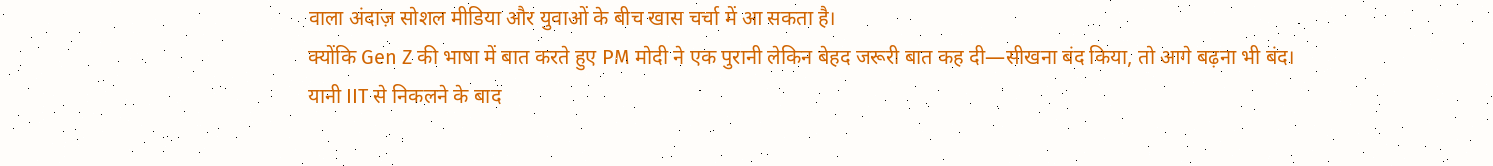वाला अंदाज़ सोशल मीडिया और युवाओं के बीच खास चर्चा में आ सकता है।
क्योंकि Gen Z की भाषा में बात करते हुए PM मोदी ने एक पुरानी लेकिन बेहद जरूरी बात कह दी—सीखना बंद किया, तो आगे बढ़ना भी बंद।
यानी IIT से निकलने के बाद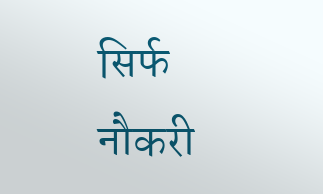सिर्फ नौकरी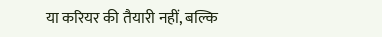या करियर की तैयारी नहीं, बल्कि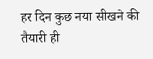हर दिन कुछ नया सीखने की तैयारी ही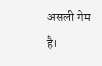असली गेम है।